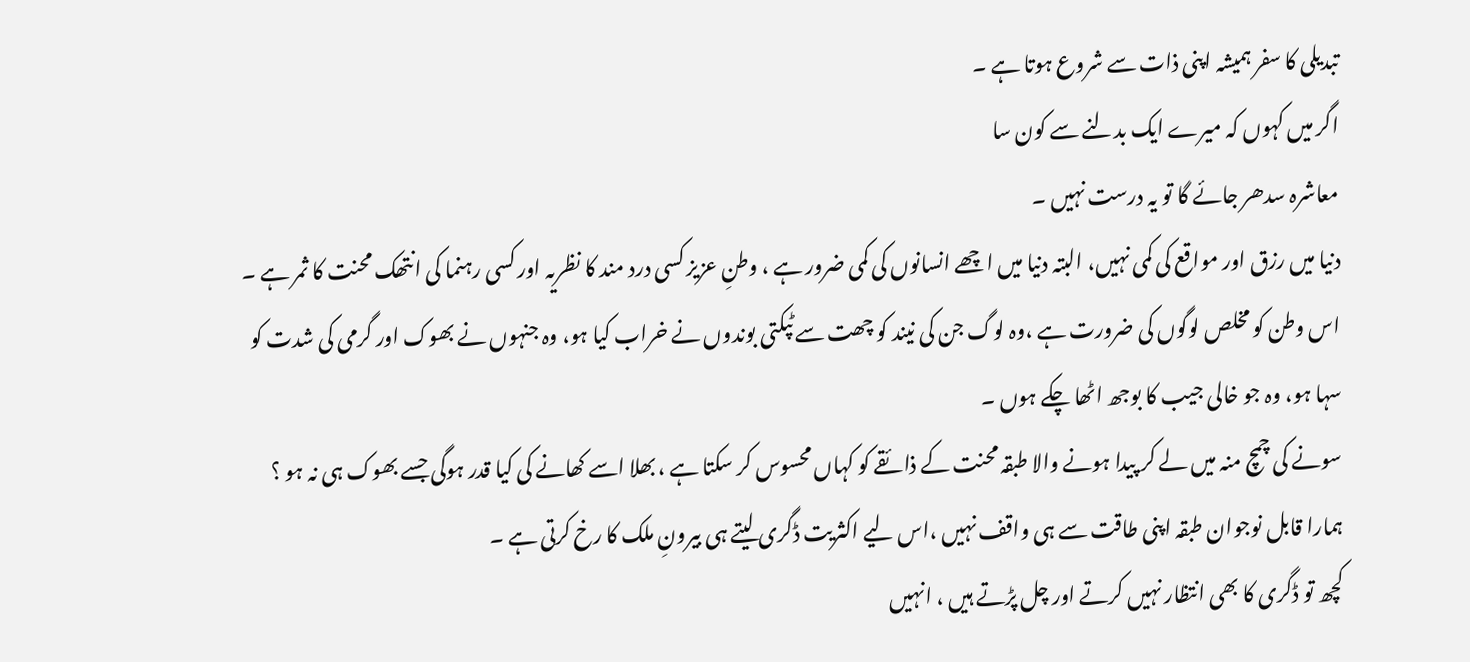تبدیلی کا سفر ہمیشہ اپنی ذات سے شروع ہوتا ہے ۔
اگر میں کہوں کہ میرے ایک بدلنے سے کون سا
معاشرہ سدھر جائے گا تو یہ درست نہیں ۔
دنیا میں رزق اور مواقع کی کمی نہیں، البتہ دنیا میں اچھے انسانوں کی کمی ضرور ہے ، وطنِ عزیز کسی درد مند کا نظریہ اور کسی رہنما کی انتھک محنت کا ثمر ہے ۔
اس وطن کو مخلص لوگوں کی ضرورت ہے ،وہ لوگ جن کی نیند کو چھت سے ٹپکتی بوندوں نے خراب کیا ہو، وہ جنہوں نے بھوک اور گرمی کی شدت کو
سہا ہو، وہ جو خالی جیب کا بوجھ اٹھا چکے ہوں ۔
سونے کی چمچ منہ میں لے کر پیدا ہونے والا طبقہ محنت کے ذائقے کو کہاں محسوس کر سکتا ہے ، بھلا اسے کھانے کی کیا قدر ہوگی جسے بھوک ہی نہ ہو ؟
ہمارا قابل نوجوان طبقہ اپنی طاقت سے ہی واقف نہیں ،اس لیے اکثریت ڈگری لیتے ہی بیرونِ ملک کا رخ کرتی ہے ۔
کچھ تو ڈگری کا بھی انتظار نہیں کرتے اور چل پڑتے ہیں ، انہیں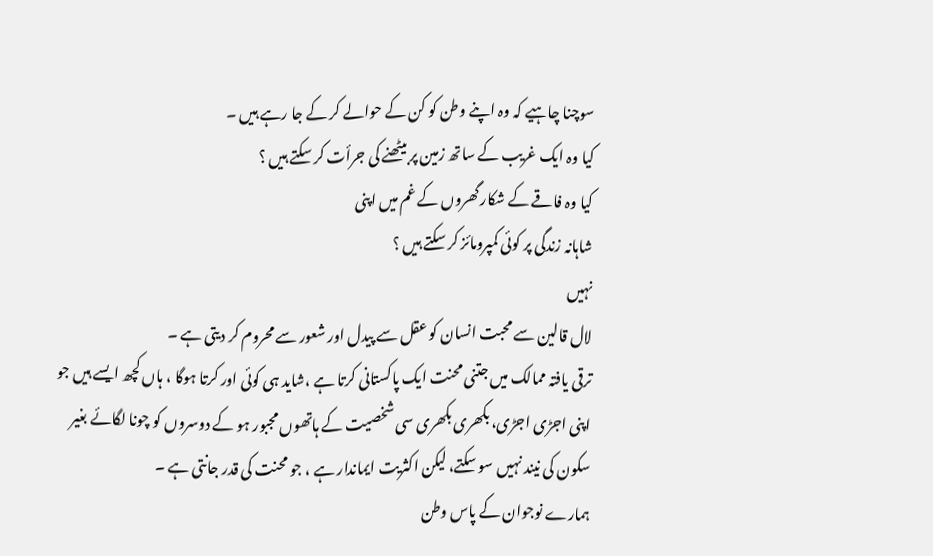سوچنا چاہیے کہ وہ اپنے وطن کو کن کے حوالے کر کے جا رہے ہیں ۔
کیا وہ ایک غریب کے ساتھ زمین پر بیٹھنے کی جرأت کر سکتے ہیں ؟
کیا وہ فاقے کے شکار گھروں کے غم میں اپنی
شاہانہ زندگی پر کوئی کمپرومائز کر سکتے ہیں ؟
نہیں
لال قالین سے محبت انسان کو عقل سے پیدل اور شعور سے محروم کر دیتی ہے ۔
ترقی یافتہ ممالک میں جتنی محنت ایک پاکستانی کرتا ہے ،شاید ہی کوئی اور کرتا ہوگا ، ہاں کچھ ایسے ہیں جو اپنی اجڑی اجڑی، بکھری بکھری سی شخصیت کے ہاتھوں مجبور ہو کے دوسروں کو چونا لگائے بغیر سکون کی نیند نہیں سو سکتے، لیکن اکثریت ایماندار ہے ، جو محنت کی قدر جانتی ہے ۔
ہمارے نوجوان کے پاس وطن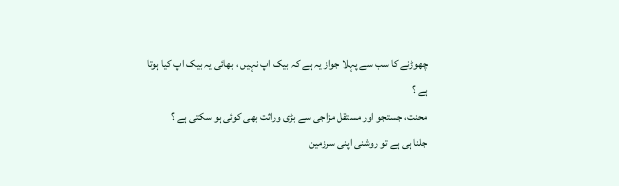چھوڑنے کا سب سے پہلا جواز یہ ہے کہ بیک اپ نہیں ، بھائی یہ بیک اپ کیا ہوتا ہے ؟
محنت، جستجو اور مستقل مزاجی سے بڑی وراثت بھی کوئی ہو سکتی ہے ؟
جلنا ہی ہے تو روشنی اپنی سرزمین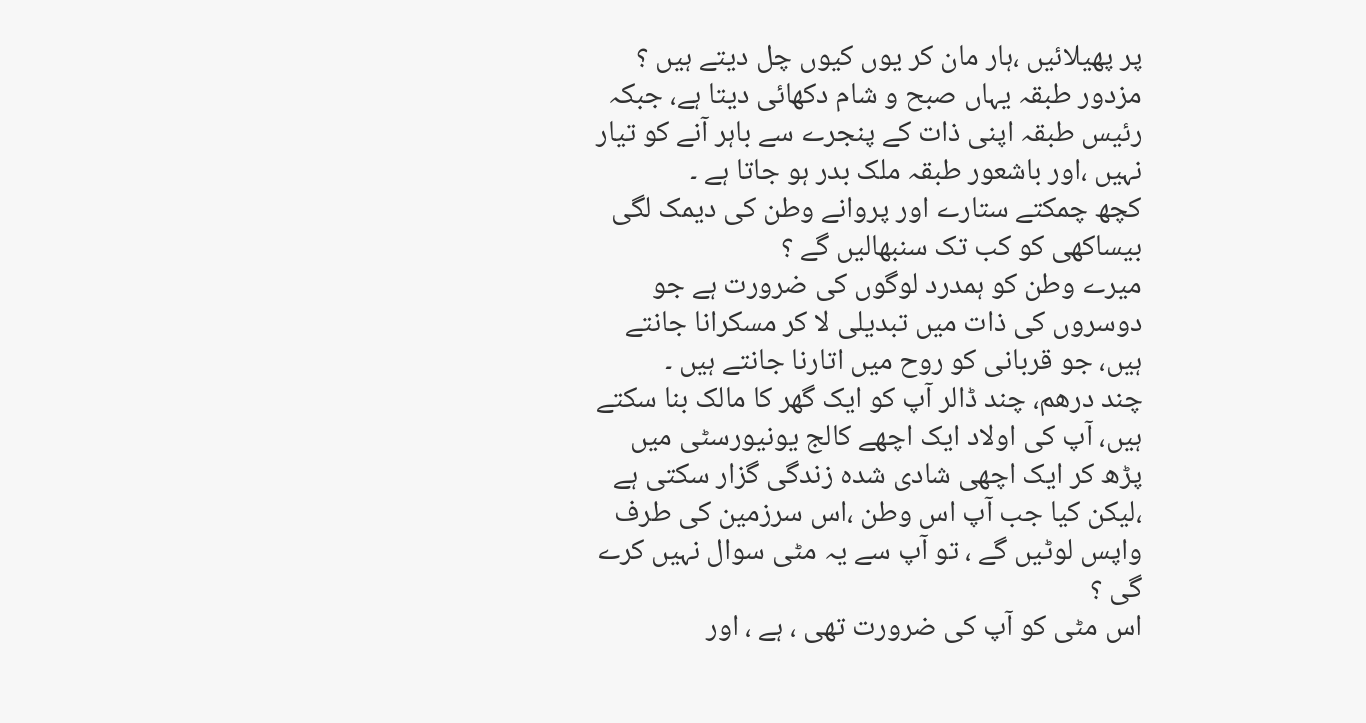پر پھیلائیں ،ہار مان کر یوں کیوں چل دیتے ہیں ؟
مزدور طبقہ یہاں صبح و شام دکھائی دیتا ہے، جبکہ رئیس طبقہ اپنی ذات کے پنجرے سے باہر آنے کو تیار نہیں ،اور باشعور طبقہ ملک بدر ہو جاتا ہے ۔
کچھ چمکتے ستارے اور پروانے وطن کی دیمک لگی بیساکھی کو کب تک سنبھالیں گے ؟
میرے وطن کو ہمدرد لوگوں کی ضرورت ہے جو دوسروں کی ذات میں تبدیلی لا کر مسکرانا جانتے ہیں، جو قربانی کو روح میں اتارنا جانتے ہیں ۔
چند درھم، چند ڈالر آپ کو ایک گھر کا مالک بنا سکتے ہیں، آپ کی اولاد ایک اچھے کالج یونیورسٹی میں پڑھ کر ایک اچھی شادی شدہ زندگی گزار سکتی ہے ،لیکن کیا جب آپ اس وطن ،اس سرزمین کی طرف واپس لوٹیں گے ، تو آپ سے یہ مٹی سوال نہیں کرے گی ؟
اس مٹی کو آپ کی ضرورت تھی ، ہے ، اور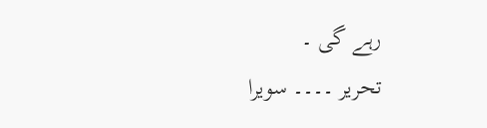رہے گی ۔
تحریر ۔۔۔۔ سویرا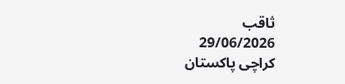ثاقب
29/06/2026
کراچی پاکستان